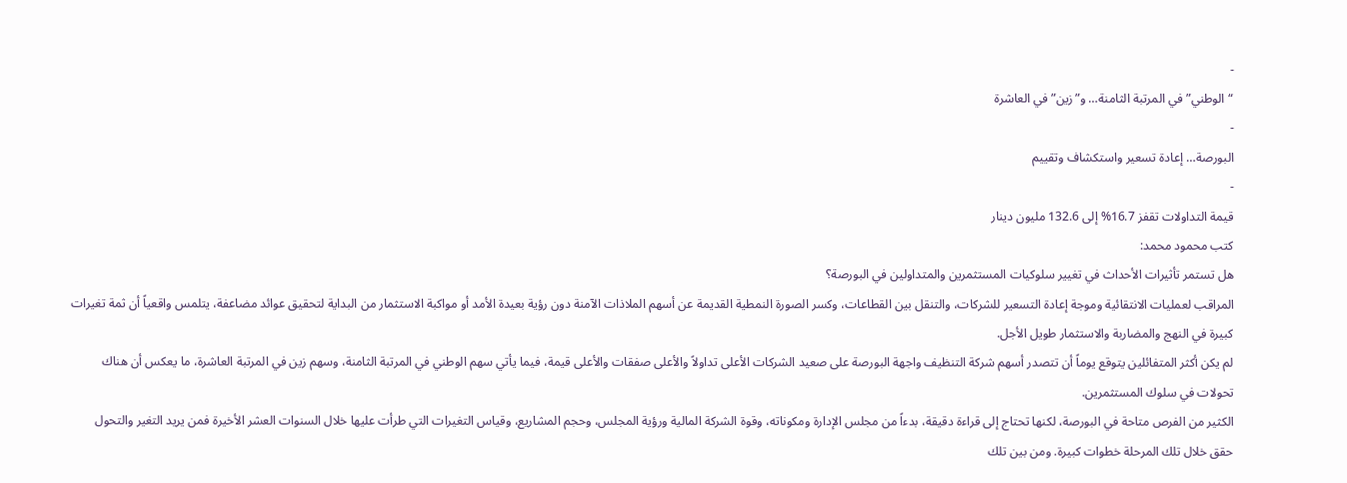-
“الوطني” في المرتبة الثامنة… و”زين” في العاشرة
-
البورصة… إعادة تسعير واستكشاف وتقييم
-
قيمة التداولات تقفز 16.7% إلى 132.6 مليون دينار
كتب محمود محمد:
هل تستمر تأثيرات الأحداث في تغيير سلوكيات المستثمرين والمتداولين في البورصة؟
المراقب لعمليات الانتقائية وموجة إعادة التسعير للشركات، والتنقل بين القطاعات، وكسر الصورة النمطية القديمة عن أسهم الملاذات الآمنة دون رؤية بعيدة الأمد أو مواكبة الاستثمار من البداية لتحقيق عوائد مضاعفة، يتلمس واقعياً أن ثمة تغيرات كبيرة في النهج والمضاربة والاستثمار طويل الأجل.
لم يكن أكثر المتفائلين يتوقع يوماً أن تتصدر أسهم شركة التنظيف واجهة البورصة على صعيد الشركات الأعلى تداولاً والأعلى صفقات والأعلى قيمة، فيما يأتي سهم الوطني في المرتبة الثامنة، وسهم زين في المرتبة العاشرة، ما يعكس أن هناك تحولات في سلوك المستثمرين.
الكثير من الفرص متاحة في البورصة، لكنها تحتاج إلى قراءة دقيقة، بدءاً من مجلس الإدارة ومكوناته، وقوة الشركة المالية ورؤية المجلس، وحجم المشاريع، وقياس التغيرات التي طرأت عليها خلال السنوات العشر الأخيرة فمن يريد التغير والتحول حقق خلال تلك المرحلة خطوات كبيرة. ومن بين تلك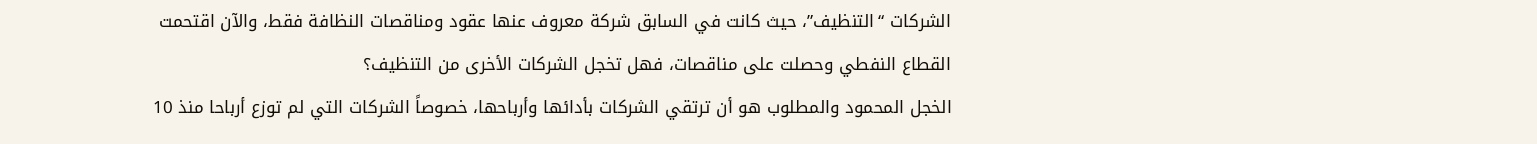الشركات “التنظيف”، حيث كانت في السابق شركة معروف عنها عقود ومناقصات النظافة فقط، والآن اقتحمت القطاع النفطي وحصلت على مناقصات، فهل تخجل الشركات الأخرى من التنظيف؟
الخجل المحمود والمطلوب هو أن ترتقي الشركات بأدائها وأرباحها، خصوصاً الشركات التي لم توزع أرباحا منذ 10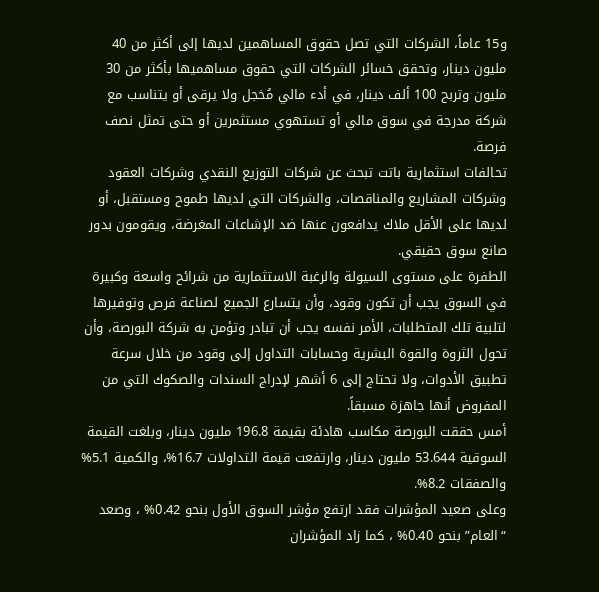و15 عاماً، الشركات التي تصل حقوق المساهمين لديها إلى أكثر من 40 مليون دينار، وتحقق خسائر الشركات التي حقوق مساهميها بأكثر من 30 مليون وتربح 100 ألف دينار، في أدء مالي مُخجل ولا يرقى أو يتناسب مع شركة مدرجة في سوق مالي أو تستهوي مستثمرين أو حتى تمثل نصف فرصة.
تحالفات استثمارية باتت تبحث عن شركات التوزيع النقدي وشركات العقود وشركات المشاريع والمناقصات، والشركات التي لديها طموح ومستقبل، أو لديها على الأقل ملاك يدافعون عنها ضد الإشاعات المغرضة، ويقومون بدور صانع سوق حقيقي.
الطفرة على مستوى السيولة والرغبة الاستثمارية من شرائح واسعة وكبيرة في السوق يجب أن تكون وقود، وأن يتسارع الجميع لصناعة فرص وتوفيرها لتلبية تلك المتطلبات، الأمر نفسه يجب أن تبادر وتؤمن به شركة البورصة، وأن تحول الثروة والقوة البشرية وحسابات التداول إلى وقود من خلال سرعة تطبيق الأدوات، ولا تحتاج إلى 6 أشهر لإدراج السندات والصكوك التي من المفروض أنها جاهزة مسبقاً.
أمس حققت البورصة مكاسب هادئة بقيمة 196.8 مليون دينار، وبلغت القيمة السوقية 53.644 مليون دينار، وارتفعت قيمة التداولات 16.7%، والكمية 5.1% والصفقات 8.2%.
وعلى صعيد المؤشرات فقد ارتفع مؤشر السوق الأول بنحو 0.42% ، وصعد “العام” بنحو 0.40% ، كما زاد المؤشران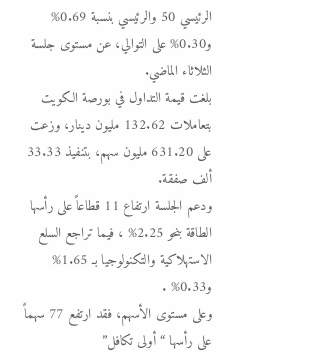الرئيسي 50 والرئيسي بنسبة 0.69% و0.30% على التوالي، عن مستوى جلسة الثلاثاء الماضي.
بلغت قيمة التداول في بورصة الكويت بتعاملات 132.62 مليون دينار، وزعت على 631.20 مليون سهم، بتنفيذ 33.33 ألف صفقة.
ودعم الجلسة ارتفاع 11 قطاعاً على رأسها الطاقة بنحو 2.25% ، فيما تراجع السلع الاستهلاكية والتكنولوجيا بـ 1.65% و0.33% .
وعلى مستوى الأسهم، فقد ارتفع 77 سهماً على رأسها “أولى تكافل”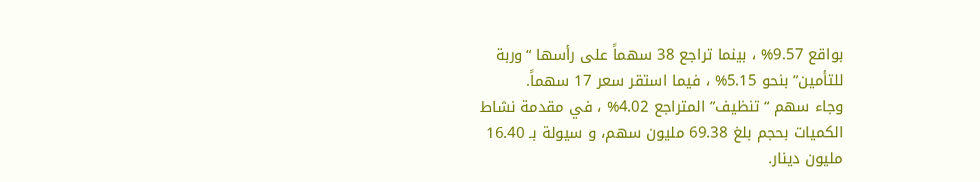بواقع 9.57% ، بينما تراجع 38 سهماً على رأسها “وربة للتأمين” بنحو 5.15% ، فيما استقر سعر 17 سهماً.
وجاء سهم “تنظيف” المتراجع 4.02% ، في مقدمة نشاط الكميات بحجم بلغ 69.38 مليون سهم، و سيولة بـ 16.40 مليون دينار.